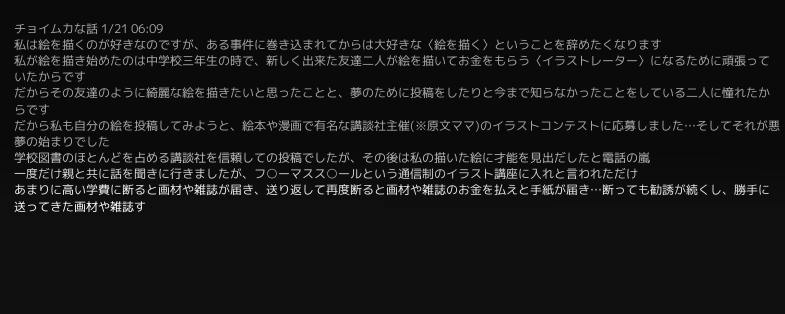チョイムカな話 1/21 06:09
私は絵を描くのが好きなのですが、ある事件に巻き込まれてからは大好きな〈絵を描く〉ということを辞めたくなります
私が絵を描き始めたのは中学校三年生の時で、新しく出来た友達二人が絵を描いてお金をもらう〈イラストレーター〉になるために頑張っていたからです
だからその友達のように綺麗な絵を描きたいと思ったことと、夢のために投稿をしたりと今まで知らなかったことをしている二人に憧れたからです
だから私も自分の絵を投稿してみようと、絵本や漫画で有名な講談社主催(※原文ママ)のイラストコンテストに応募しました…そしてそれが悪夢の始まりでした
学校図書のほとんどを占める講談社を信頼しての投稿でしたが、その後は私の描いた絵に才能を見出だしたと電話の嵐
一度だけ親と共に話を聞きに行きましたが、フ○ーマスス○ールという通信制のイラスト講座に入れと言われただけ
あまりに高い学費に断ると画材や雑誌が届き、送り返して再度断ると画材や雑誌のお金を払えと手紙が届き…断っても勧誘が続くし、勝手に送ってきた画材や雑誌す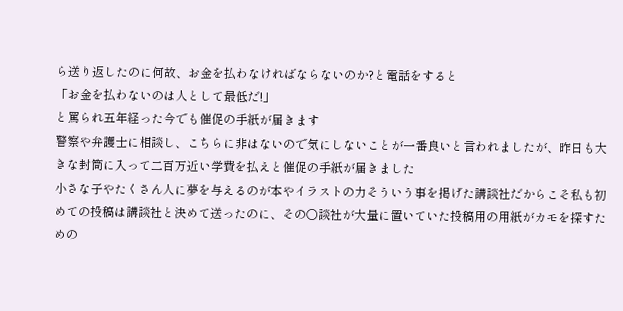ら送り返したのに何故、お金を払わなければならないのか?と電話をすると
「お金を払わないのは人として最低だ!」
と罵られ五年経った今でも催促の手紙が届きます
警察や弁護士に相談し、こちらに非はないので気にしないことが一番良いと言われましたが、昨日も大きな封筒に入って二百万近い学費を払えと催促の手紙が届きました
小さな子やたくさん人に夢を与えるのが本やイラストの力そういう事を掲げた講談社だからこそ私も初めての投稿は講談社と決めて送ったのに、その○談社が大量に置いていた投稿用の用紙がカモを探すための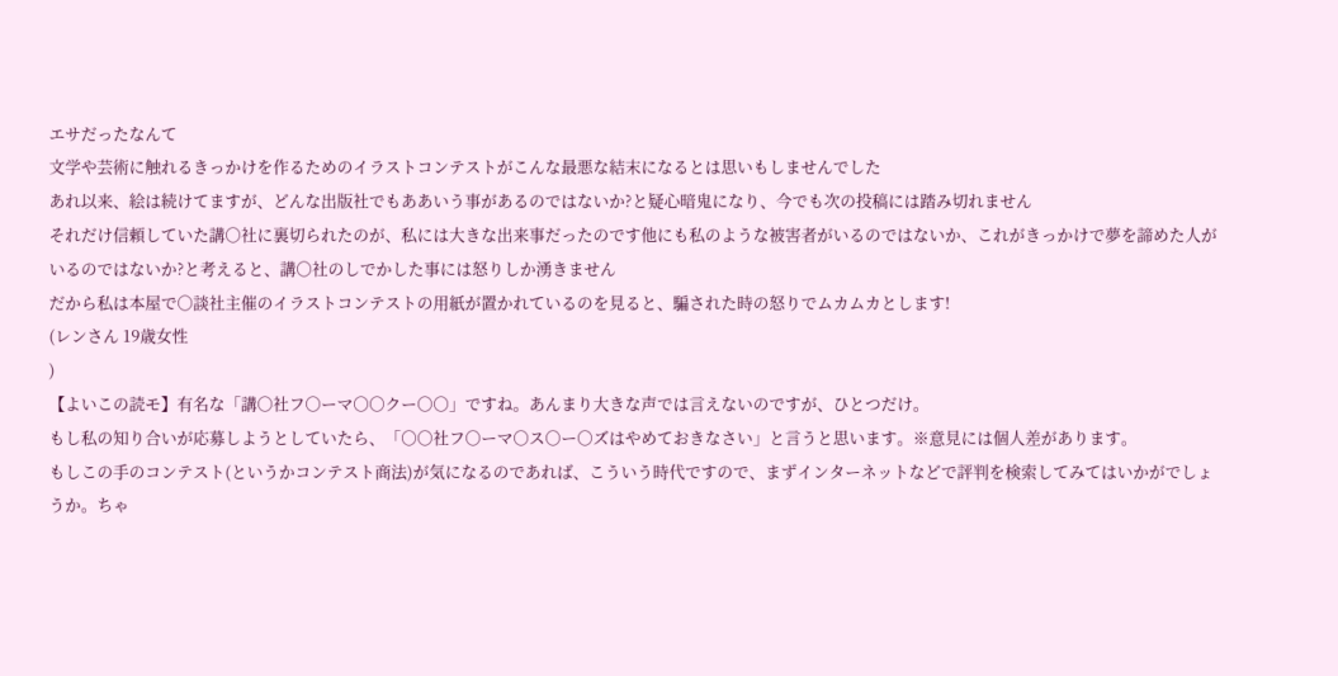エサだったなんて
文学や芸術に触れるきっかけを作るためのイラストコンテストがこんな最悪な結末になるとは思いもしませんでした
あれ以来、絵は続けてますが、どんな出版社でもああいう事があるのではないか?と疑心暗鬼になり、今でも次の投稿には踏み切れません
それだけ信頼していた講○社に裏切られたのが、私には大きな出来事だったのです他にも私のような被害者がいるのではないか、これがきっかけで夢を諦めた人がいるのではないか?と考えると、講○社のしでかした事には怒りしか湧きません
だから私は本屋で○談社主催のイラストコンテストの用紙が置かれているのを見ると、騙された時の怒りでムカムカとします!
(レンさん 19歳女性
)
【よいこの読モ】有名な「講○社フ○ーマ○○クー○○」ですね。あんまり大きな声では言えないのですが、ひとつだけ。
もし私の知り合いが応募しようとしていたら、「○○社フ○ーマ○ス○ー○ズはやめておきなさい」と言うと思います。※意見には個人差があります。
もしこの手のコンテスト(というかコンテスト商法)が気になるのであれば、こういう時代ですので、まずインターネットなどで評判を検索してみてはいかがでしょうか。ちゃ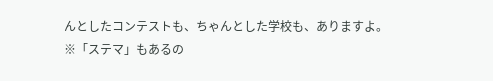んとしたコンテストも、ちゃんとした学校も、ありますよ。
※「ステマ」もあるの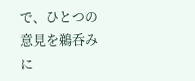で、ひとつの意見を鵜呑みに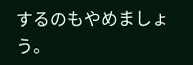するのもやめましょう。